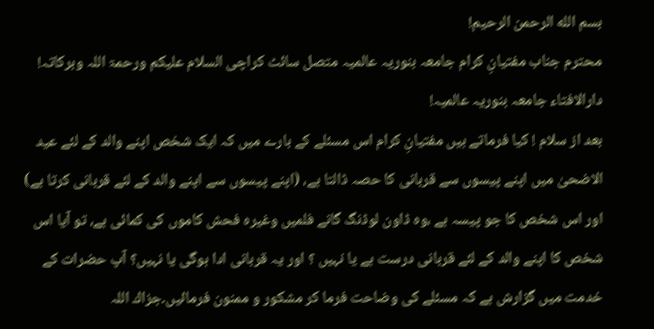بسم الله الرحمن الرحیم!
محترم جناب مفتیانِ کرام جامعہ بنوریہ عالمیہ متصل سائٹ کراچی السلام علیکم ورحمۃ اللہ وبرکاتہ! دارالافتاء جامعہ بنوریہ عالمیہ!
بعد از سلام ! کیا فرماتے ہیں مفتیانِ کرام اس مسئلے کے بارے میں کہ ایک شخص اپنے والد کے لئے عید الاضحیٰ میں اپنے پیسوں سے قربانی کا حصہ ڈالتا ہے، (اپنے پیسوں سے اپنے والد کے لئے قربانی کرتا ہے) اور اس شخص کا جو پیسہ ہے ،وہ ڈاون لوڈنگ گانے فلمیں وغیرہ فحش کاموں کی کمائی ہے، تو آیا اس شخص کا اپنے والد کے لئے قربانی درست ہے یا نہیں ؟ اور یہ قربانی ادا ہوگی یا نہیں؟ آپ حضرات کے خدمت میں گزارش ہے کہ مسئلے کی وضاحت فرما کر مشکور و ممنون فرمائیں۔جزاك اللہ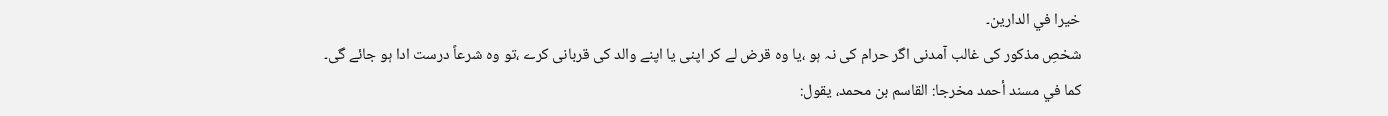خيرا في الدارين۔
شخصِ مذکور کی غالب آمدنی اگر حرام کی نہ ہو ،یا وہ قرض لے کر اپنی یا اپنے والد کی قربانی کرے ،تو وہ شرعاً درست ادا ہو جائے گی۔
كما في مسند أحمد مخرجا: القاسم بن محمد، يقول: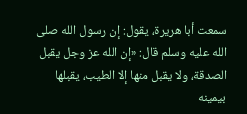سمعت أبا هريرة، يقول: إن رسول الله صلى الله عليه وسلم قال: «إن الله عز وجل يقبل الصدقة، ولا يقبل منها إلا الطيب، يقبلها بيمينه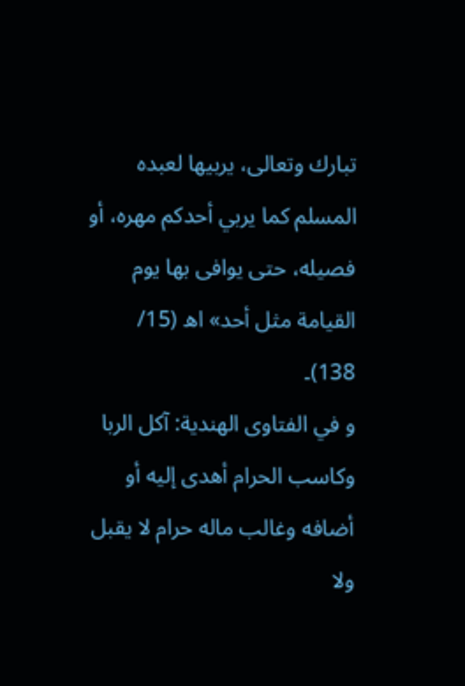تبارك وتعالى، يربيها لعبده المسلم كما يربي أحدكم مهره، أو فصيله، حتى يوافى بها يوم القيامة مثل أحد» اھ (15/ 138)۔
و في الفتاوى الهندية: آكل الربا وكاسب الحرام أهدى إليه أو أضافه وغالب ماله حرام لا يقبل ولا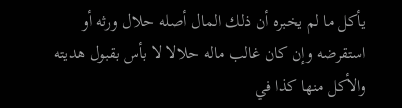يأكل ما لم يخبره أن ذلك المال أصله حلال ورثه أو استقرضه وإن كان غالب ماله حلالا لا بأس بقبول هديته والأكل منها كذا في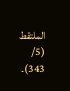الملتقط (5/ 343)۔